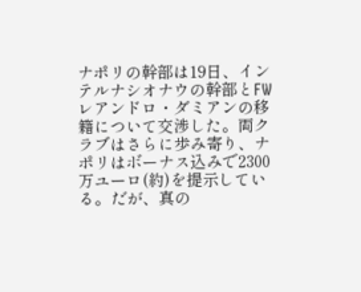ナポリの幹部は19日、インテルナシオナウの幹部とFWレアンドロ・ダミアンの移籍について交渉した。両クラブはさらに歩み寄り、ナポリはボーナス込みで2300万ユーロ(約)を提示している。だが、真の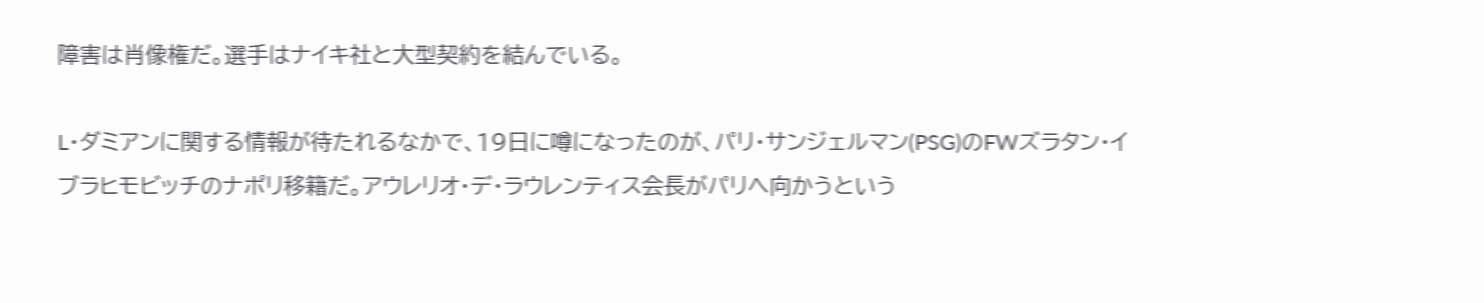障害は肖像権だ。選手はナイキ社と大型契約を結んでいる。

L・ダミアンに関する情報が待たれるなかで、19日に噂になったのが、パリ・サンジェルマン(PSG)のFWズラタン・イブラヒモビッチのナポリ移籍だ。アウレリオ・デ・ラウレンティス会長がパリへ向かうという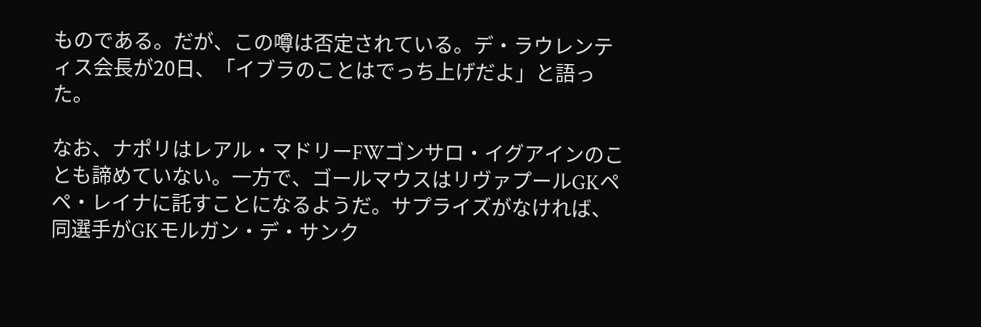ものである。だが、この噂は否定されている。デ・ラウレンティス会長が20日、「イブラのことはでっち上げだよ」と語った。

なお、ナポリはレアル・マドリーFWゴンサロ・イグアインのことも諦めていない。一方で、ゴールマウスはリヴァプールGKペペ・レイナに託すことになるようだ。サプライズがなければ、同選手がGKモルガン・デ・サンク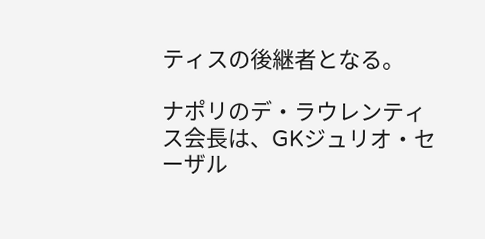ティスの後継者となる。

ナポリのデ・ラウレンティス会長は、GKジュリオ・セーザル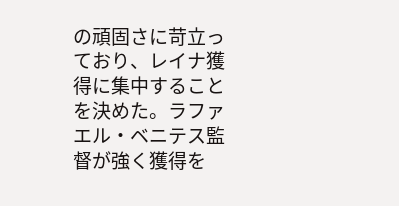の頑固さに苛立っており、レイナ獲得に集中することを決めた。ラファエル・ベニテス監督が強く獲得を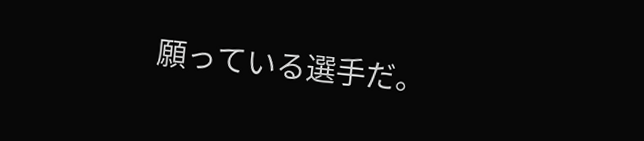願っている選手だ。